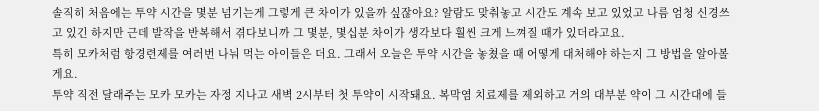솔직히 처음에는 투약 시간을 몇분 넘기는게 그렇게 큰 차이가 있을까 싶잖아요? 알람도 맞춰놓고 시간도 계속 보고 있었고 나름 엄청 신경쓰고 있긴 하지만 근데 발작을 반복해서 겪다보니까 그 몇분, 몇십분 차이가 생각보다 훨씬 크게 느껴질 때가 있더라고요.
특히 모카처럼 항경련제를 여러번 나눠 먹는 아이들은 더요. 그래서 오늘은 투약 시간을 놓쳤을 때 어떻게 대처해야 하는지 그 방법을 알아볼게요.
투약 직전 달래주는 모카 모카는 자정 지나고 새벽 2시부터 첫 투약이 시작돼요. 복막염 치료제를 제외하고 거의 대부분 약이 그 시간대에 들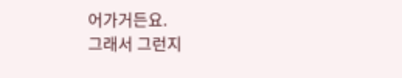어가거든요.
그래서 그런지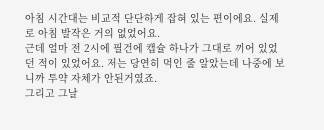아침 시간대는 비교적 단단하게 잡혀 있는 편이에요. 실제로 아침 발작은 거의 없었어요.
근데 얼마 전 2시에 필건에 캡슐 하나가 그대로 끼어 있었던 적이 있었어요. 저는 당연히 먹인 줄 알았는데 나중에 보니까 투약 자체가 안된거였죠.
그리고 그날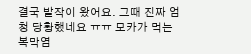결국 발작이 왔어요. 그때 진짜 엄청 당황했네요 ㅠㅠ 모카가 먹는 복막염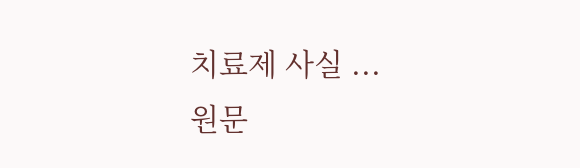치료제 사실 ...
원문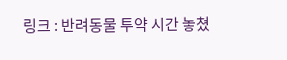링크 : 반려동물 투약 시간 놓쳤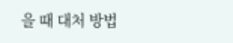을 때 대처 방법